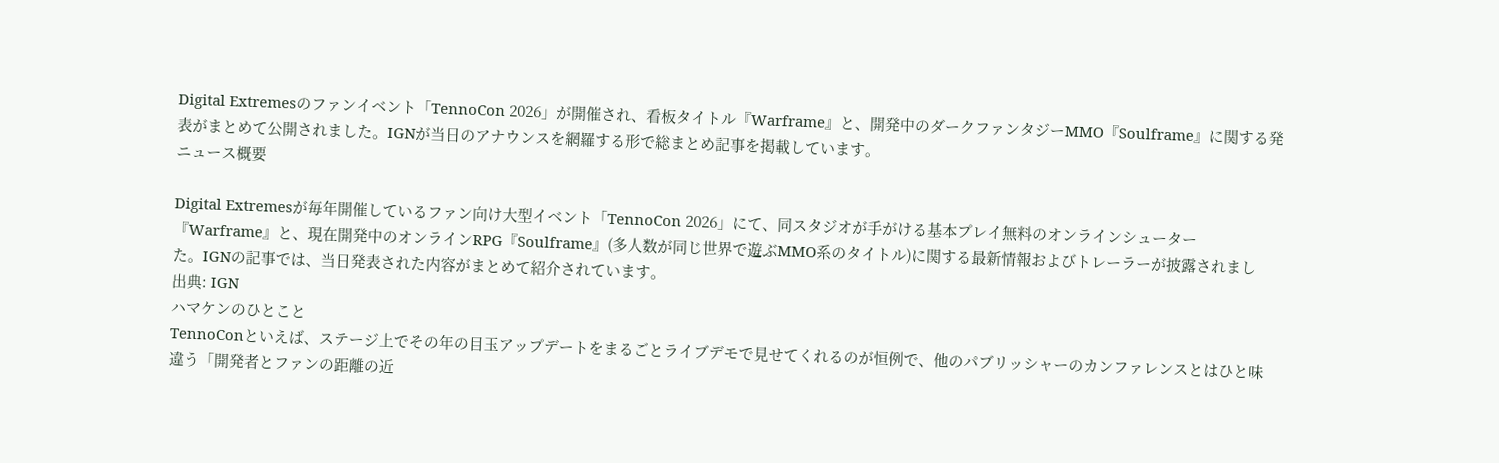Digital Extremesのファンイベント「TennoCon 2026」が開催され、看板タイトル『Warframe』と、開発中のダークファンタジーMMO『Soulframe』に関する発表がまとめて公開されました。IGNが当日のアナウンスを網羅する形で総まとめ記事を掲載しています。
ニュース概要

Digital Extremesが毎年開催しているファン向け大型イベント「TennoCon 2026」にて、同スタジオが手がける基本プレイ無料のオンラインシューター『Warframe』と、現在開発中のオンラインRPG『Soulframe』(多人数が同じ世界で遊ぶMMO系のタイトル)に関する最新情報およびトレーラーが披露されました。IGNの記事では、当日発表された内容がまとめて紹介されています。
出典: IGN
ハマケンのひとこと
TennoConといえば、ステージ上でその年の目玉アップデートをまるごとライブデモで見せてくれるのが恒例で、他のパブリッシャーのカンファレンスとはひと味違う「開発者とファンの距離の近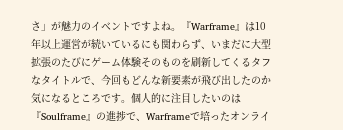さ」が魅力のイベントですよね。『Warframe』は10年以上運営が続いているにも関わらず、いまだに大型拡張のたびにゲーム体験そのものを刷新してくるタフなタイトルで、今回もどんな新要素が飛び出したのか気になるところです。個人的に注目したいのは『Soulframe』の進捗で、Warframeで培ったオンライ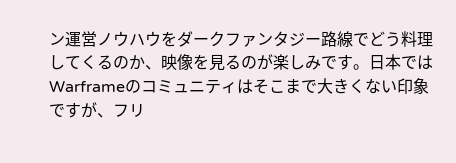ン運営ノウハウをダークファンタジー路線でどう料理してくるのか、映像を見るのが楽しみです。日本ではWarframeのコミュニティはそこまで大きくない印象ですが、フリ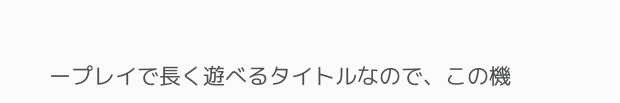ープレイで長く遊べるタイトルなので、この機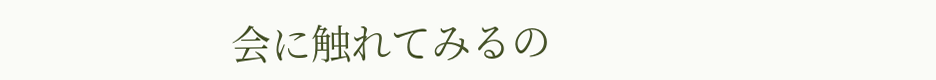会に触れてみるの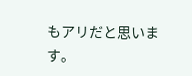もアリだと思います。